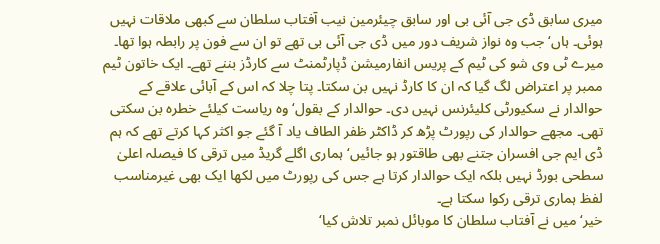میری سابق ڈی جی آئی بی اور سابق چیئرمین نیب آفتاب سلطان سے کبھی ملاقات نہیں ہوئی۔ ہاں‘ جب وہ نواز شریف دور میں ڈی جی آئی بی تھے تو ان سے فون پر رابطہ ہوا تھا۔ میرے ٹی وی شو کی ٹیم کے پریس انفارمیشن ڈپارٹمنٹ سے کارڈز بننے تھے۔ ایک خاتون ٹیم ممبر پر اعتراض لگ گیا کہ ان کا کارڈ نہیں بن سکتا۔ پتا چلا کہ اس کے آبائی علاقے کے حوالدار نے سکیورٹی کلیئرنس نہیں دی۔ حوالدار کے بقول‘ وہ ریاست کیلئے خطرہ بن سکتی تھی۔ مجھے حوالدار کی رپورٹ پڑھ کر ڈاکٹر ظفر الطاف یاد آ گئے جو اکثر کہا کرتے تھے کہ ہم ڈی ایم جی افسران جتنے بھی طاقتور ہو جائیں‘ ہماری اگلے گریڈ میں ترقی کا فیصلہ اعلیٰ سطحی بورڈ نہیں بلکہ ایک حوالدار کرتا ہے جس کی رپورٹ میں لکھا ایک بھی غیرمناسب لفظ ہماری ترقی رکوا سکتا ہے۔
خیر‘ میں نے آفتاب سلطان کا موبائل نمبر تلاش کیا‘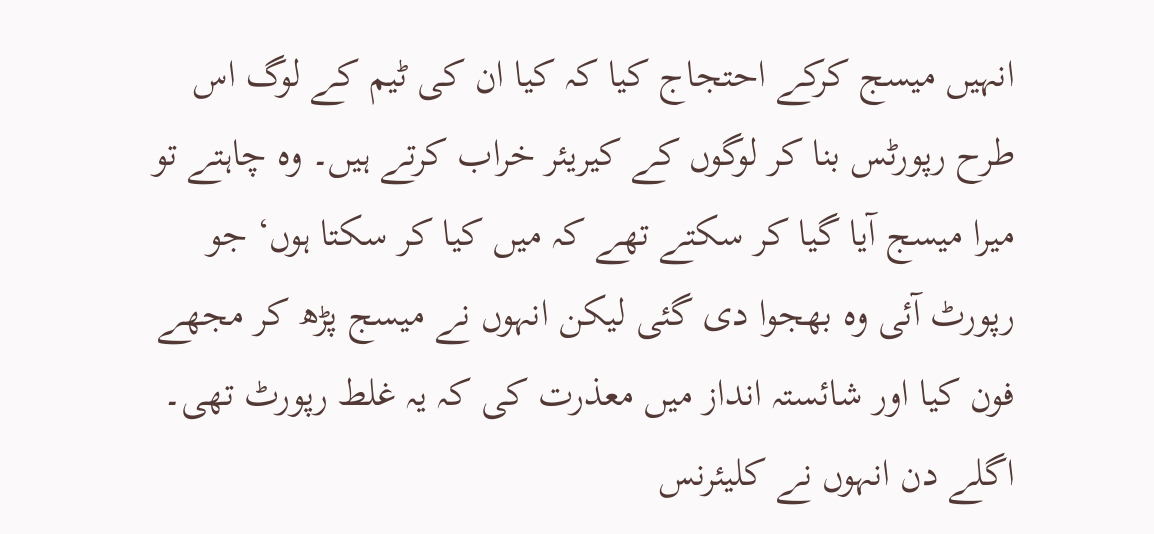انہیں میسج کرکے احتجاج کیا کہ کیا ان کی ٹیم کے لوگ اس طرح رپورٹس بنا کر لوگوں کے کیریئر خراب کرتے ہیں۔ وہ چاہتے تو میرا میسج آیا گیا کر سکتے تھے کہ میں کیا کر سکتا ہوں‘ جو رپورٹ آئی وہ بھجوا دی گئی لیکن انہوں نے میسج پڑھ کر مجھے فون کیا اور شائستہ انداز میں معذرت کی کہ یہ غلط رپورٹ تھی۔ اگلے دن انہوں نے کلیئرنس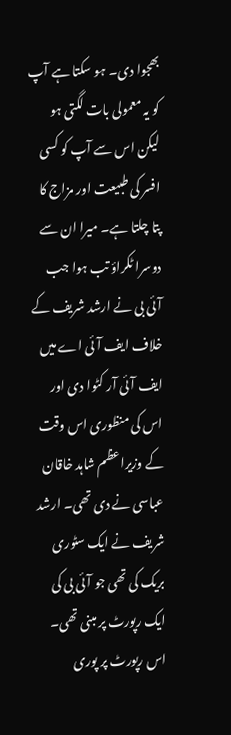بھجوا دی۔ ہو سکتا ہے آپ کو یہ معمولی بات لگتی ہو لیکن اس سے آپ کو کسی افسر کی طبیعت اور مزاج کا پتا چلتا ہے۔ میرا ان سے دوسرا ٹکراؤ تب ہوا جب آئی بی نے ارشد شریف کے خلاف ایف آئی اے میں ایف آئی آر کٹوا دی اور اس کی منظوری اس وقت کے وزیراعظم شاہد خاقان عباسی نے دی تھی۔ ارشد شریف نے ایک سٹوری بریک کی تھی جو آئی بی کی ایک رپورٹ پر مبنی تھی۔ اس رپورٹ پر پوری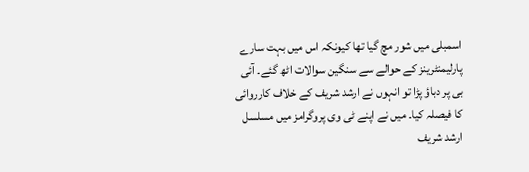اسمبلی میں شور مچ گیا تھا کیونکہ اس میں بہت سارے پارلیمنٹرینز کے حوالے سے سنگین سوالات اٹھ گئے۔ آئی بی پر دباؤ پڑا تو انہوں نے ارشد شریف کے خلاف کارروائی کا فیصلہ کیا۔ میں نے اپنے ٹی وی پروگرامز میں مسلسل ارشد شریف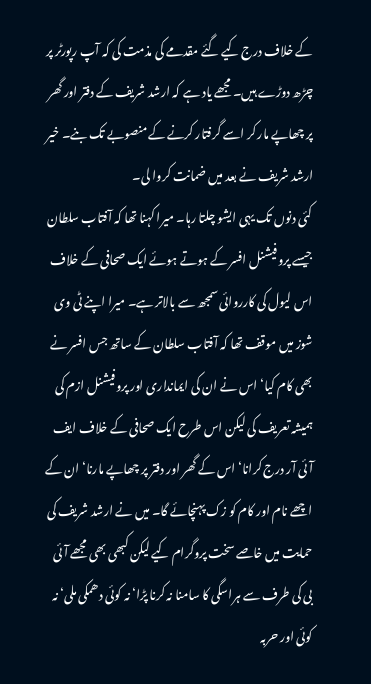کے خلاف درج کیے گئے مقدمے کی مذمت کی کہ آپ رپورٹر پر چڑھ دوڑے ہیں۔ مجھے یاد ہے کہ ارشد شریف کے دفتر اور گھر پر چھاپے مار کر اسے گرفتار کرنے کے منصوبے تک بنے۔ خیر ارشد شریف نے بعد میں ضمانت کروا لی۔
کئی دنوں تک یہی ایشو چلتا رہا۔ میرا کہنا تھا کہ آفتاب سلطان جیسے پروفیشنل افسر کے ہوتے ہوئے ایک صحافی کے خلاف اس لیول کی کارروائی سمجھ سے بالاتر ہے۔ میرا اپنے ٹی وی شوز میں موقف تھا کہ آفتاب سلطان کے ساتھ جس افسر نے بھی کام کیا‘ اس نے ان کی ایمانداری اور پروفیشنل ازم کی ہمیشہ تعریف کی لیکن اس طرح ایک صحافی کے خلاف ایف آئی آر درج کرانا‘ اس کے گھر اور دفتر پر چھاپے مارنا‘ ان کے اچھے نام اور کام کو زک پہنچائے گا۔ میں نے ارشد شریف کی حمایت میں خاصے سخت پروگرام کیے لیکن کبھی بھی مجھے آئی بی کی طرف سے ہراسگی کا سامنا نہ کرنا پڑا‘ نہ کوئی دھمکی ملی‘ نہ کوئی اور حربہ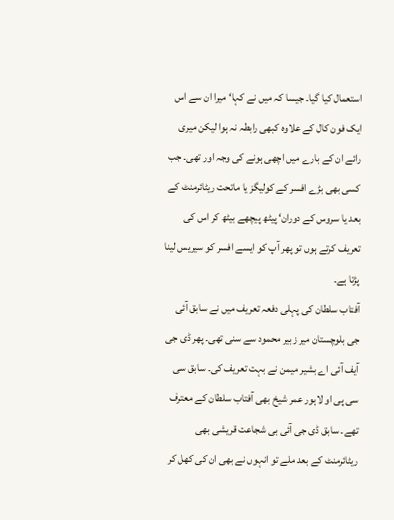استعمال کیا گیا۔ جیسا کہ میں نے کہا‘ میرا ان سے اس ایک فون کال کے علاوہ کبھی رابطہ نہ ہوا لیکن میری رائے ان کے بارے میں اچھی ہونے کی وجہ اور تھی۔ جب کسی بھی بڑے افسر کے کولیگز یا ماتحت ریٹائرمنٹ کے بعد یا سروس کے دوران‘ پیٹھ پیچھے بیٹھ کر اس کی تعریف کرتے ہوں تو پھر آپ کو ایسے افسر کو سیریس لینا پڑتا ہے۔
آفتاب سلطان کی پہلی دفعہ تعریف میں نے سابق آئی جی بلوچستان میر زبیر محمود سے سنی تھی۔ پھر ڈی جی آیف آئی اے بشیر میمن نے بہت تعریف کی۔ سابق سی سی پی او لاہور عمر شیخ بھی آفتاب سلطان کے معترف تھے۔ سابق ڈی جی آئی بی شجاعت قریشی بھی ریٹائرمنٹ کے بعد ملے تو انہوں نے بھی ان کی کھل کر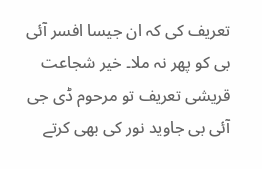تعریف کی کہ ان جیسا افسر آئی بی کو پھر نہ ملا۔ خیر شجاعت قریشی تعریف تو مرحوم ڈی جی آئی بی جاوید نور کی بھی کرتے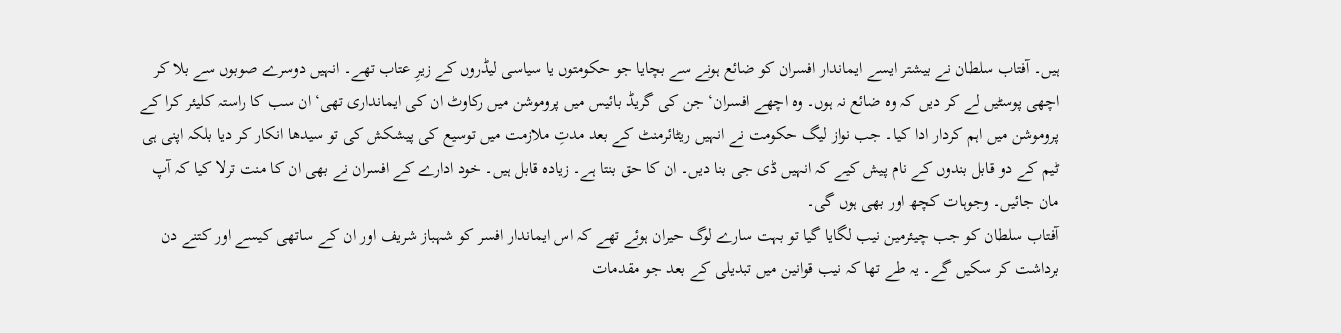ہیں۔ آفتاب سلطان نے بیشتر ایسے ایماندار افسران کو ضائع ہونے سے بچایا جو حکومتوں یا سیاسی لیڈروں کے زیرِ عتاب تھے۔ انہیں دوسرے صوبوں سے بلا کر اچھی پوسٹیں لے کر دیں کہ وہ ضائع نہ ہوں۔ وہ اچھے افسران‘ جن کی گریڈ بائیس میں پروموشن میں رکاوٹ ان کی ایمانداری تھی‘ ان سب کا راستہ کلیئر کرا کے پروموشن میں اہم کردار ادا کیا۔ جب نواز لیگ حکومت نے انہیں ریٹائرمنٹ کے بعد مدتِ ملازمت میں توسیع کی پیشکش کی تو سیدھا انکار کر دیا بلکہ اپنی ہی ٹیم کے دو قابل بندوں کے نام پیش کیے کہ انہیں ڈی جی بنا دیں۔ ان کا حق بنتا ہے۔ زیادہ قابل ہیں۔ خود ادارے کے افسران نے بھی ان کا منت ترلا کیا کہ آپ مان جائیں۔ وجوہات کچھ اور بھی ہوں گی۔
آفتاب سلطان کو جب چیئرمین نیب لگایا گیا تو بہت سارے لوگ حیران ہوئے تھے کہ اس ایماندار افسر کو شہباز شریف اور ان کے ساتھی کیسے اور کتنے دن برداشت کر سکیں گے۔ یہ طے تھا کہ نیب قوانین میں تبدیلی کے بعد جو مقدمات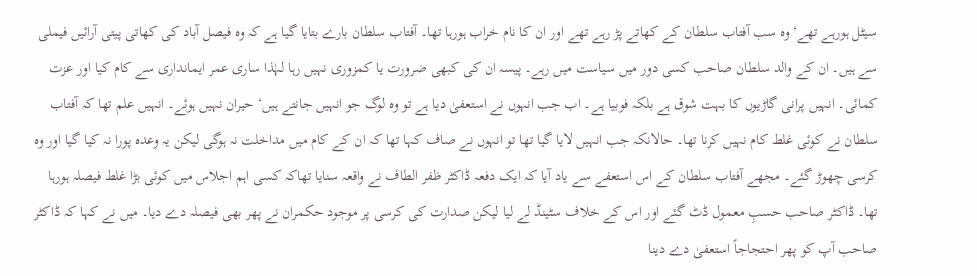سیٹل ہورہے تھے‘ وہ سب آفتاب سلطان کے کھاتے پڑ رہے تھے اور ان کا نام خراب ہورہا تھا۔ آفتاب سلطان بارے بتایا گیا ہے کہ وہ فیصل آباد کی کھاتی پیتی آرائیں فیملی سے ہیں۔ ان کے والد سلطان صاحب کسی دور میں سیاست میں رہے۔ پیسہ ان کی کبھی ضرورت یا کمزوری نہیں رہا لہٰذا ساری عمر ایمانداری سے کام کیا اور عزت کمائی۔ انہیں پرانی گاڑیوں کا بہت شوق ہے بلکہ فوبیا ہے۔ اب جب انہوں نے استعفیٰ دیا ہے تو وہ لوگ جو انہیں جانتے ہیں‘ حیران نہیں ہوئے۔ انہیں علم تھا کہ آفتاب سلطان نے کوئی غلط کام نہیں کرنا تھا۔ حالانکہ جب انہیں لایا گیا تھا تو انہوں نے صاف کہا تھا کہ ان کے کام میں مداخلت نہ ہوگی لیکن یہ وعدہ پورا نہ کیا گیا اور وہ کرسی چھوڑ گئے۔ مجھے آفتاب سلطان کے اس استعفے سے یاد آیا کہ ایک دفعہ ڈاکٹر ظفر الطاف نے واقعہ سنایا تھاکہ کسی اہم اجلاس میں کوئی بڑا غلط فیصلہ ہورہا تھا۔ ڈاکٹر صاحب حسبِ معمول ڈٹ گئے اور اس کے خلاف سٹینڈ لے لیا لیکن صدارت کی کرسی پر موجود حکمران نے پھر بھی فیصلہ دے دیا۔ میں نے کہا کہ ڈاکٹر صاحب آپ کو پھر احتجاجاً استعفیٰ دے دینا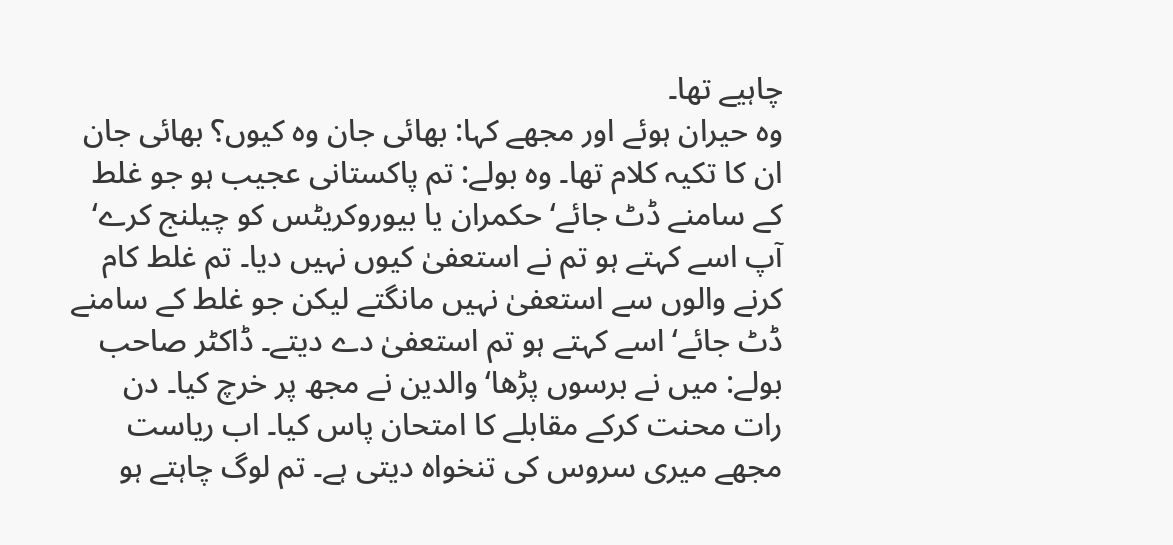چاہیے تھا۔
وہ حیران ہوئے اور مجھے کہا: بھائی جان وہ کیوں؟ بھائی جان ان کا تکیہ کلام تھا۔ وہ بولے: تم پاکستانی عجیب ہو جو غلط کے سامنے ڈٹ جائے‘ حکمران یا بیوروکریٹس کو چیلنج کرے‘ آپ اسے کہتے ہو تم نے استعفیٰ کیوں نہیں دیا۔ تم غلط کام کرنے والوں سے استعفیٰ نہیں مانگتے لیکن جو غلط کے سامنے ڈٹ جائے‘ اسے کہتے ہو تم استعفیٰ دے دیتے۔ ڈاکٹر صاحب بولے: میں نے برسوں پڑھا‘ والدین نے مجھ پر خرچ کیا۔ دن رات محنت کرکے مقابلے کا امتحان پاس کیا۔ اب ریاست مجھے میری سروس کی تنخواہ دیتی ہے۔ تم لوگ چاہتے ہو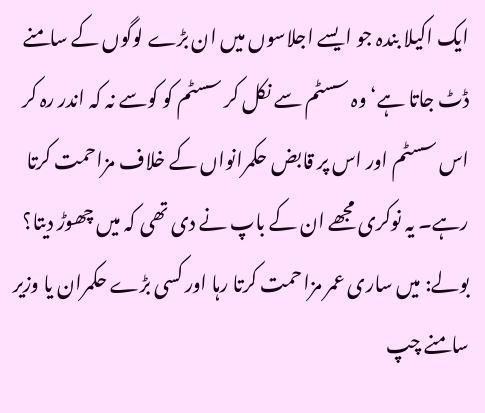ایک اکیلا بندہ جو ایسے اجلاسوں میں ان بڑے لوگوں کے سامنے ڈٹ جاتا ہے‘ وہ سسٹم سے نکل کر سسٹم کو کوسے نہ کہ اندر رہ کر اس سسٹم اور اس پر قابض حکمرانواں کے خلاف مزاحمت کرتا رہے۔ یہ نوکری مجھے ان کے باپ نے دی تھی کہ میں چھوڑ دیتا؟ بولے: میں ساری عمر مزاحمت کرتا رہا اور کسی بڑے حکمران یا وزیر سامنے چپ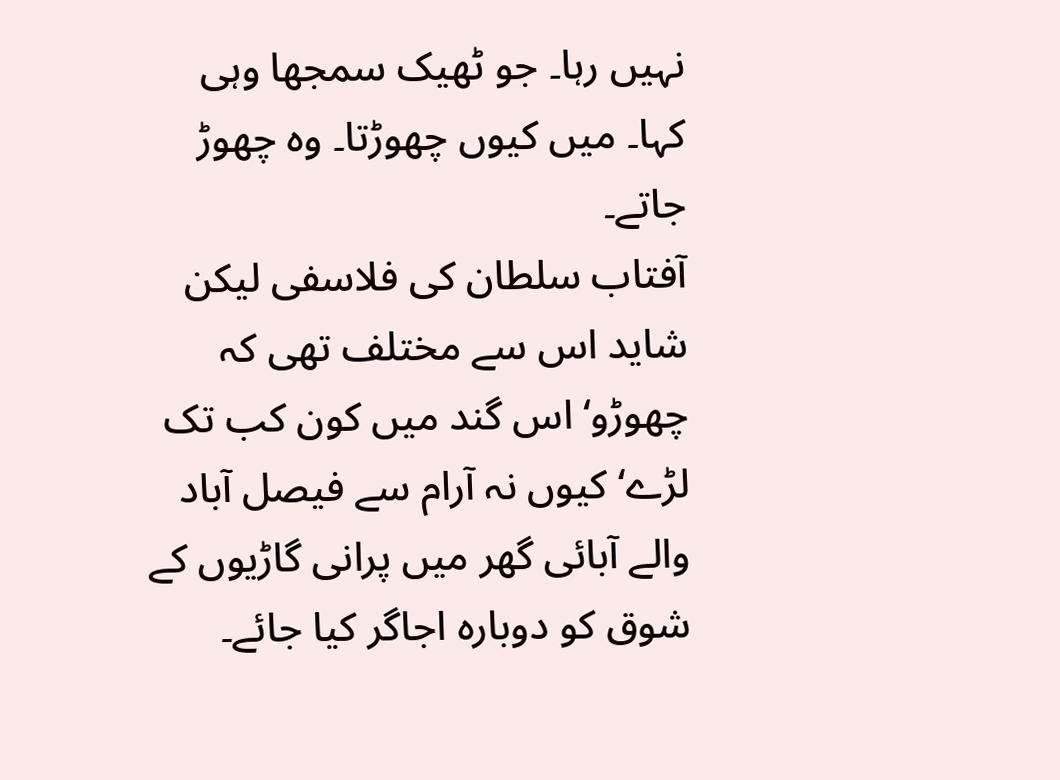نہیں رہا۔ جو ٹھیک سمجھا وہی کہا۔ میں کیوں چھوڑتا۔ وہ چھوڑ جاتے۔
آفتاب سلطان کی فلاسفی لیکن شاید اس سے مختلف تھی کہ چھوڑو‘ اس گند میں کون کب تک لڑے‘ کیوں نہ آرام سے فیصل آباد والے آبائی گھر میں پرانی گاڑیوں کے شوق کو دوبارہ اجاگر کیا جائے۔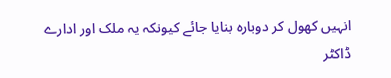انہیں کھول کر دوبارہ بنایا جائے کیونکہ یہ ملک اور ادارے ڈاکٹر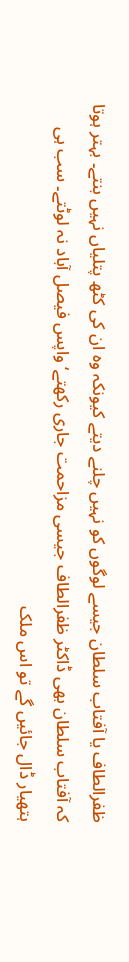ظفرالطاف یا آفتاب سلطان جیسے لوگوں کو نہیں چلنے دیتے کیونکہ وہ ان کی کٹھ پتلیاں نہیں بنتے۔ بہتر ہوتا کہ آفتاب سلطان بھی ڈاکٹر ظفرالطاف جیسی مزاحمت جاری رکھتے‘ واپس فیصل آباد نہ لوٹتے۔ سب ہی ہتھیار ڈال جائیں گے تو اس ملک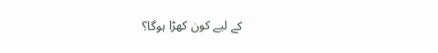کے لیے کون کھڑا ہوگا؟